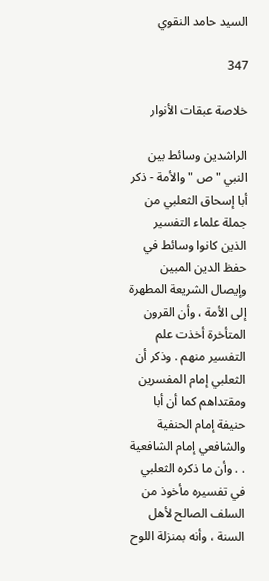السيد حامد النقوي

347

خلاصة عبقات الأنوار

الراشدين وسائط بين النبي " ص " والأمة - ذكر أبا إسحاق الثعلبي من جملة علماء التفسير الذين كانوا وسائط في حفظ الدين المبين وإيصال الشريعة المطهرة إلى الأمة ، وأن القرون المتأخرة أخذت علم التفسير منهم . وذكر أن الثعلبي إمام المفسرين ومقتداهم كما أن أبا حنيفة إمام الحنفية والشافعي إمام الشافعية . . وأن ما ذكره الثعلبي في تفسيره مأخوذ من السلف الصالح لأهل السنة ، وأنه بمنزلة اللوح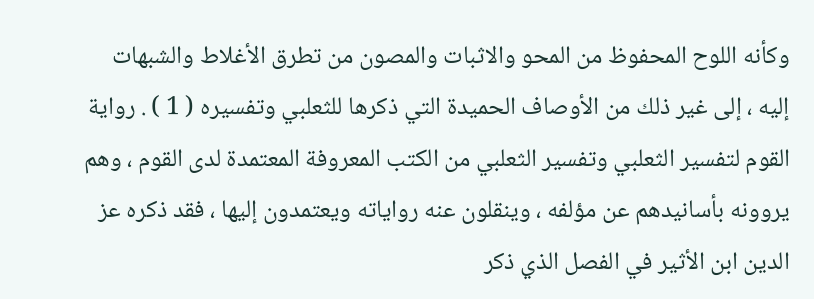وكأنه اللوح المحفوظ من المحو والاثبات والمصون من تطرق الأغلاط والشبهات إليه ، إلى غير ذلك من الأوصاف الحميدة التي ذكرها للثعلبي وتفسيره ( 1 ) . رواية القوم لتفسير الثعلبي وتفسير الثعلبي من الكتب المعروفة المعتمدة لدى القوم ، وهم يروونه بأسانيدهم عن مؤلفه ، وينقلون عنه رواياته ويعتمدون إليها ، فقد ذكره عز الدين ابن الأثير في الفصل الذي ذكر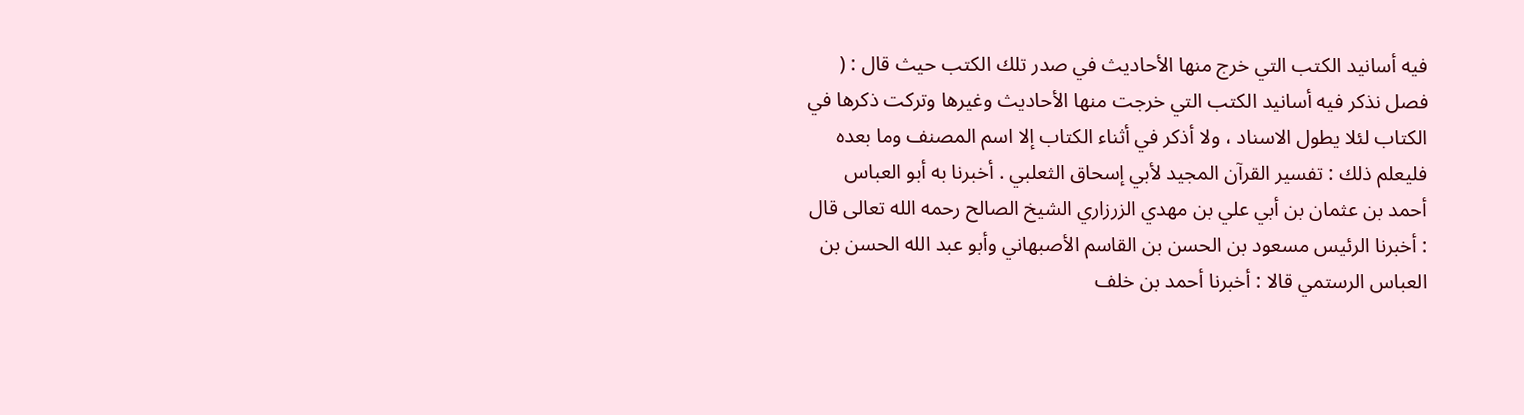فيه أسانيد الكتب التي خرج منها الأحاديث في صدر تلك الكتب حيث قال : ( فصل نذكر فيه أسانيد الكتب التي خرجت منها الأحاديث وغيرها وتركت ذكرها في الكتاب لئلا يطول الاسناد ، ولا أذكر في أثناء الكتاب إلا اسم المصنف وما بعده فليعلم ذلك : تفسير القرآن المجيد لأبي إسحاق الثعلبي . أخبرنا به أبو العباس أحمد بن عثمان بن أبي علي بن مهدي الزرزاري الشيخ الصالح رحمه الله تعالى قال : أخبرنا الرئيس مسعود بن الحسن بن القاسم الأصبهاني وأبو عبد الله الحسن بن العباس الرستمي قالا : أخبرنا أحمد بن خلف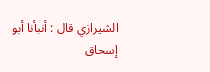الشيرازي قال : أنبأنا أبو إسحاق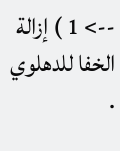--> 1 ) إزالة الخفا للدهلوي .